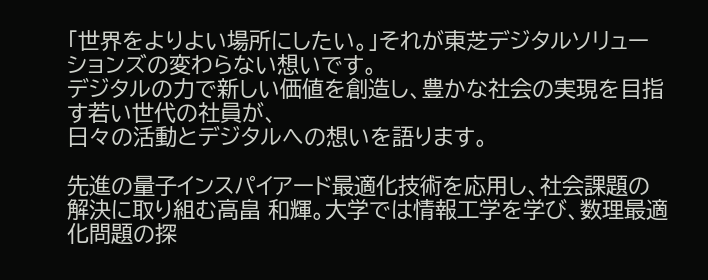「世界をよりよい場所にしたい。」それが東芝デジタルソリューションズの変わらない想いです。
デジタルの力で新しい価値を創造し、豊かな社会の実現を目指す若い世代の社員が、
日々の活動とデジタルへの想いを語ります。

先進の量子インスパイアード最適化技術を応用し、社会課題の解決に取り組む高畠 和輝。大学では情報工学を学び、数理最適化問題の探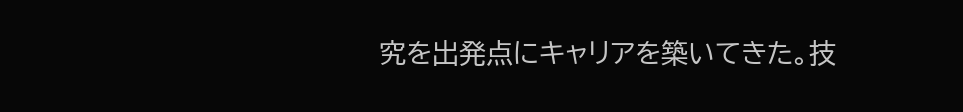究を出発点にキャリアを築いてきた。技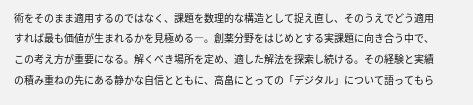術をそのまま適用するのではなく、課題を数理的な構造として捉え直し、そのうえでどう適用すれば最も価値が生まれるかを見極める―。創薬分野をはじめとする実課題に向き合う中で、この考え方が重要になる。解くべき場所を定め、適した解法を探索し続ける。その経験と実績の積み重ねの先にある静かな自信とともに、高畠にとっての「デジタル」について語ってもら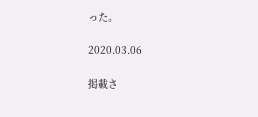った。

2020.03.06

掲載さ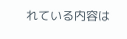れている内容は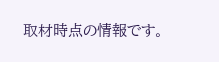取材時点の情報です。